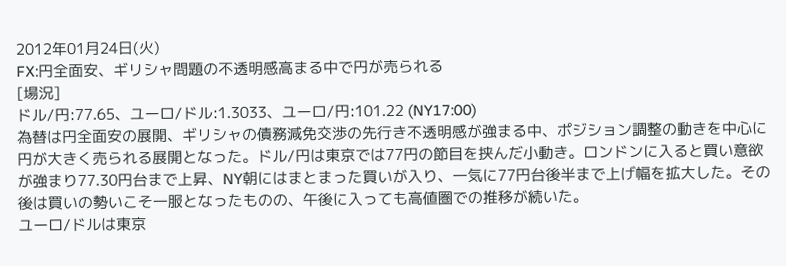2012年01月24日(火)
FX:円全面安、ギリシャ問題の不透明感高まる中で円が売られる
[場況]
ドル/円:77.65、ユーロ/ドル:1.3033、ユーロ/円:101.22 (NY17:00)
為替は円全面安の展開、ギリシャの債務減免交渉の先行き不透明感が強まる中、ポジション調整の動きを中心に円が大きく売られる展開となった。ドル/円は東京では77円の節目を挟んだ小動き。ロンドンに入ると買い意欲が強まり77.30円台まで上昇、NY朝にはまとまった買いが入り、一気に77円台後半まで上げ幅を拡大した。その後は買いの勢いこそ一服となったものの、午後に入っても高値圏での推移が続いた。
ユーロ/ドルは東京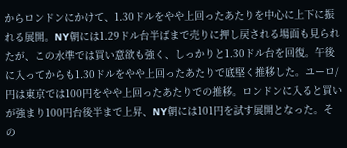からロンドンにかけて、1.30ドルをやや上回ったあたりを中心に上下に振れる展開。NY朝には1.29ドル台半ばまで売りに押し戻される場面も見られたが、この水準では買い意欲も強く、しっかりと1.30ドル台を回復。午後に入ってからも1.30ドルをやや上回ったあたりで底堅く推移した。ユーロ/円は東京では100円をやや上回ったあたりでの推移。ロンドンに入ると買いが強まり100円台後半まで上昇、NY朝には101円を試す展開となった。その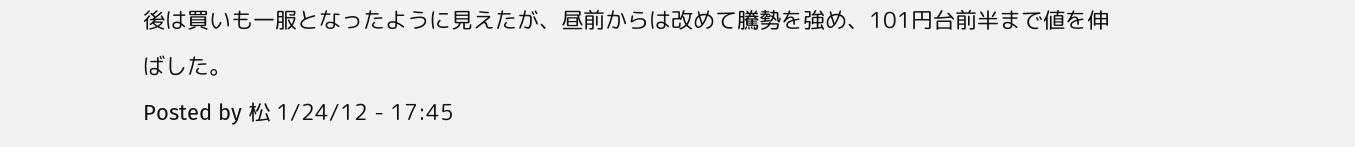後は買いも一服となったように見えたが、昼前からは改めて騰勢を強め、101円台前半まで値を伸ばした。
Posted by 松 1/24/12 - 17:45